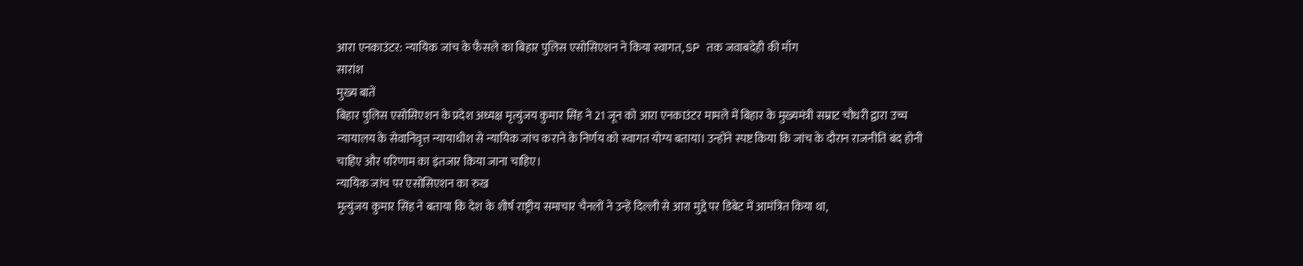आरा एनकाउंटर: न्यायिक जांच के फैसले का बिहार पुलिस एसोसिएशन ने किया स्वागत, SP तक जवाबदेही की माँग
सारांश
मुख्य बातें
बिहार पुलिस एसोसिएशन के प्रदेश अध्यक्ष मृत्युंजय कुमार सिंह ने 21 जून को आरा एनकाउंटर मामले में बिहार के मुख्यमंत्री सम्राट चौधरी द्वारा उच्च न्यायालय के सेवानिवृत्त न्यायाधीश से न्यायिक जांच कराने के निर्णय को स्वागत योग्य बताया। उन्होंने स्पष्ट किया कि जांच के दौरान राजनीति बंद होनी चाहिए और परिणाम का इंतजार किया जाना चाहिए।
न्यायिक जांच पर एसोसिएशन का रुख
मृत्युंजय कुमार सिंह ने बताया कि देश के शीर्ष राष्ट्रीय समाचार चैनलों ने उन्हें दिल्ली से आरा मुद्दे पर डिबेट में आमंत्रित किया था,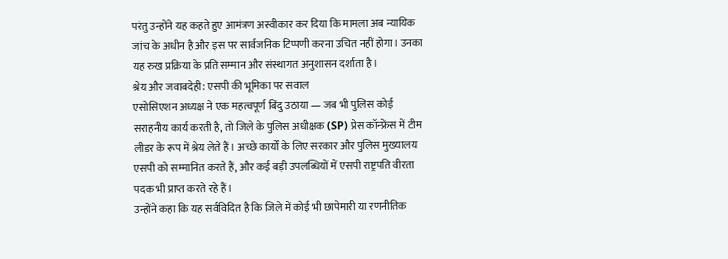परंतु उन्होंने यह कहते हुए आमंत्रण अस्वीकार कर दिया कि मामला अब न्यायिक जांच के अधीन है और इस पर सार्वजनिक टिप्पणी करना उचित नहीं होगा। उनका यह रुख प्रक्रिया के प्रति सम्मान और संस्थागत अनुशासन दर्शाता है।
श्रेय और जवाबदेही: एसपी की भूमिका पर सवाल
एसोसिएशन अध्यक्ष ने एक महत्वपूर्ण बिंदु उठाया — जब भी पुलिस कोई सराहनीय कार्य करती है, तो जिले के पुलिस अधीक्षक (SP) प्रेस कॉन्फ्रेंस में टीम लीडर के रूप में श्रेय लेते हैं। अच्छे कार्यों के लिए सरकार और पुलिस मुख्यालय एसपी को सम्मानित करते हैं, और कई बड़ी उपलब्धियों में एसपी राष्ट्रपति वीरता पदक भी प्राप्त करते रहे हैं।
उन्होंने कहा कि यह सर्वविदित है कि जिले में कोई भी छापेमारी या रणनीतिक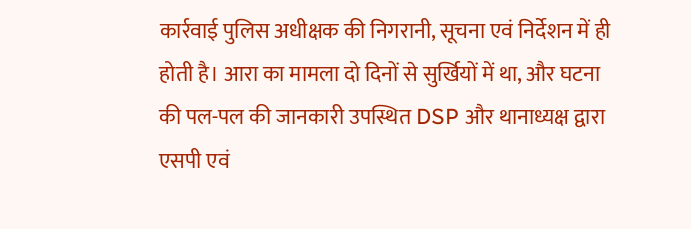कार्रवाई पुलिस अधीक्षक की निगरानी, सूचना एवं निर्देशन में ही होती है। आरा का मामला दो दिनों से सुर्खियों में था, और घटना की पल-पल की जानकारी उपस्थित DSP और थानाध्यक्ष द्वारा एसपी एवं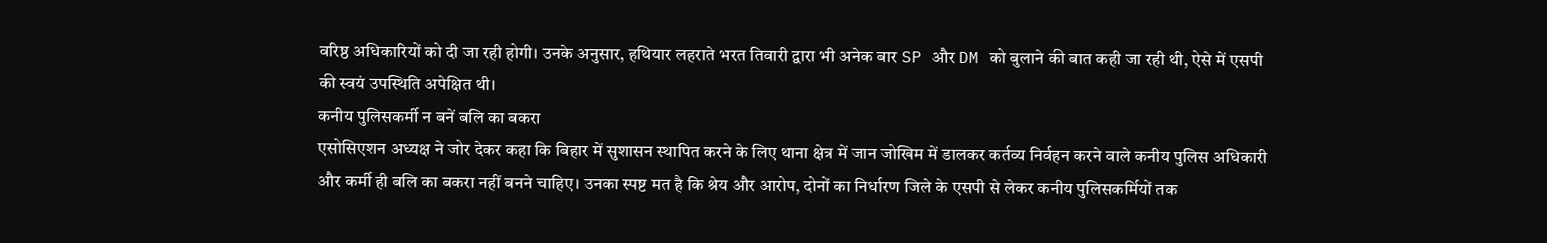वरिष्ठ अधिकारियों को दी जा रही होगी। उनके अनुसार, हथियार लहराते भरत तिवारी द्वारा भी अनेक बार SP और DM को बुलाने की बात कही जा रही थी, ऐसे में एसपी की स्वयं उपस्थिति अपेक्षित थी।
कनीय पुलिसकर्मी न बनें बलि का बकरा
एसोसिएशन अध्यक्ष ने जोर देकर कहा कि बिहार में सुशासन स्थापित करने के लिए थाना क्षेत्र में जान जोखिम में डालकर कर्तव्य निर्वहन करने वाले कनीय पुलिस अधिकारी और कर्मी ही बलि का बकरा नहीं बनने चाहिए। उनका स्पष्ट मत है कि श्रेय और आरोप, दोनों का निर्धारण जिले के एसपी से लेकर कनीय पुलिसकर्मियों तक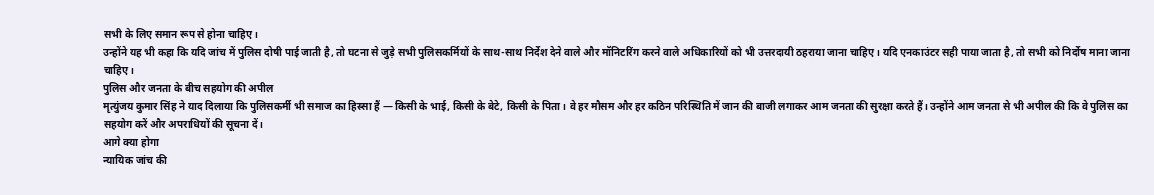सभी के लिए समान रूप से होना चाहिए।
उन्होंने यह भी कहा कि यदि जांच में पुलिस दोषी पाई जाती है, तो घटना से जुड़े सभी पुलिसकर्मियों के साथ-साथ निर्देश देने वाले और मॉनिटरिंग करने वाले अधिकारियों को भी उत्तरदायी ठहराया जाना चाहिए। यदि एनकाउंटर सही पाया जाता है, तो सभी को निर्दोष माना जाना चाहिए।
पुलिस और जनता के बीच सहयोग की अपील
मृत्युंजय कुमार सिंह ने याद दिलाया कि पुलिसकर्मी भी समाज का हिस्सा हैं — किसी के भाई, किसी के बेटे, किसी के पिता। वे हर मौसम और हर कठिन परिस्थिति में जान की बाजी लगाकर आम जनता की सुरक्षा करते हैं। उन्होंने आम जनता से भी अपील की कि वे पुलिस का सहयोग करें और अपराधियों की सूचना दें।
आगे क्या होगा
न्यायिक जांच की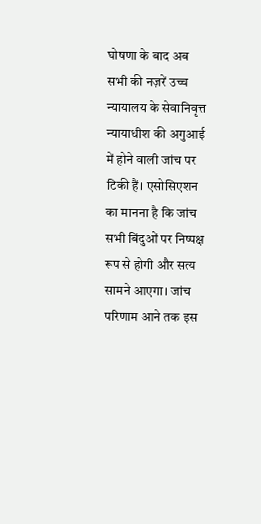घोषणा के बाद अब सभी की नज़रें उच्च न्यायालय के सेवानिवृत्त न्यायाधीश की अगुआई में होने वाली जांच पर टिकी हैं। एसोसिएशन का मानना है कि जांच सभी बिंदुओं पर निष्पक्ष रूप से होगी और सत्य सामने आएगा। जांच परिणाम आने तक इस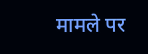मामले पर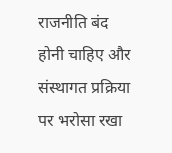राजनीति बंद होनी चाहिए और संस्थागत प्रक्रिया पर भरोसा रखा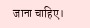जाना चाहिए।